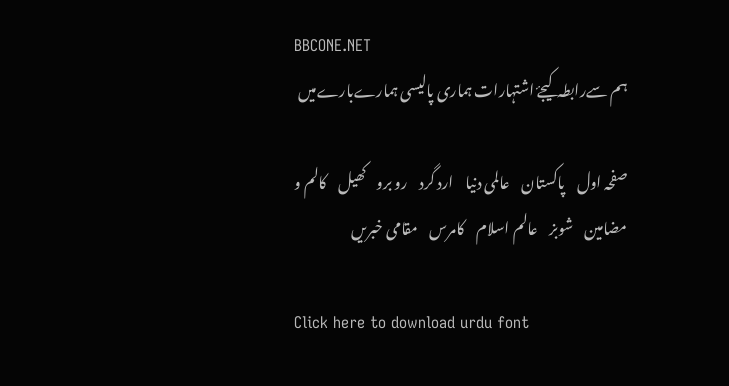BBCONE.NET
ہم سےرابطہ کیجۓ اشتہارات ہماری پالیسی ہمارےبارےمیں

صفحہ اول    پاکستان    عالمی دنیا    ارد گرد    رو برو    کھیل    کالم و مضامین    شوبز    عالم اسلام    کامرس    مقامی خبریں

Click here to download urdu font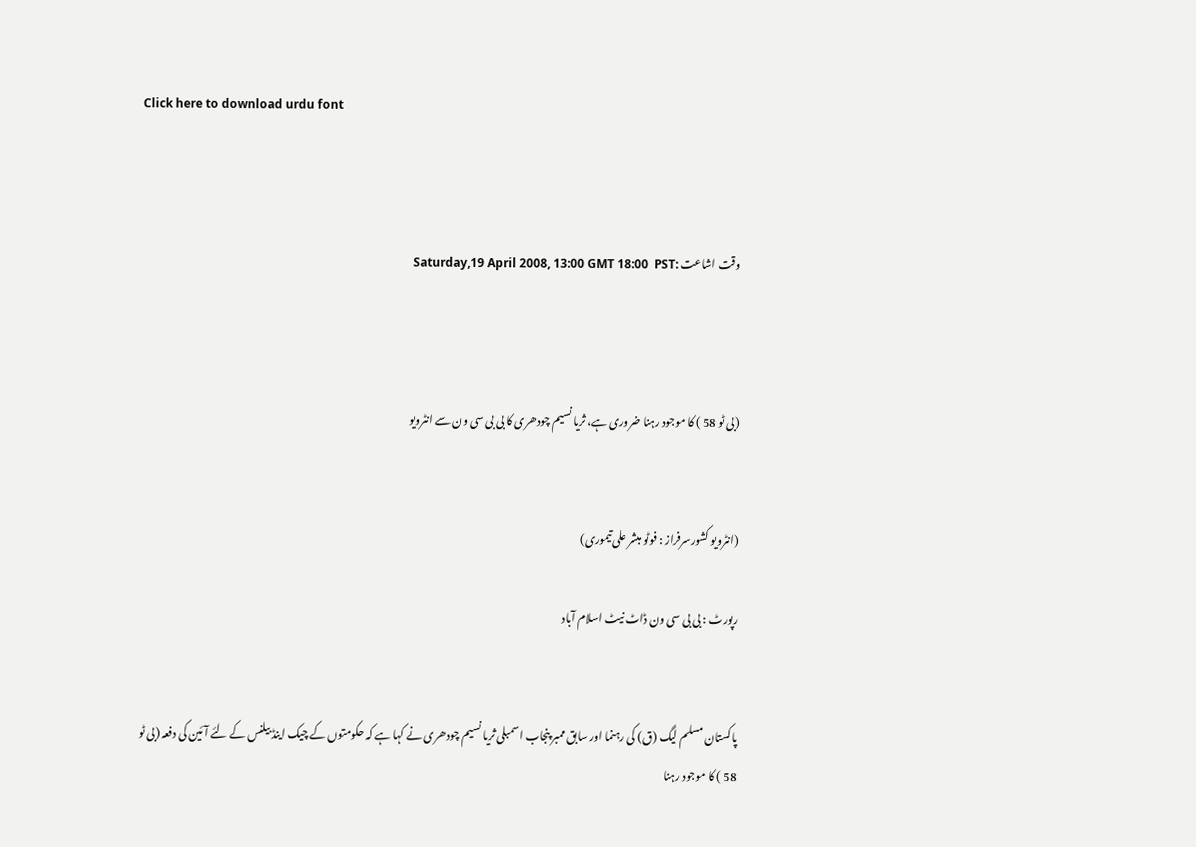Click here to download urdu font



وقت اشاعت :Saturday,19 April 2008, 13:00 GMT 18:00  PST



(بی ٹو 58 ) کا موجود رہنا ضروری ہے، ثریا نسیم چودھری کا بی بی سی ون سے انٹرویو


(انٹرویو کشورسرفراز : فوٹو مبشر علی تیموری)

رپورٹ : بی بی سی ون ڈاٹ نیٹ اسلام آباد


پاکستان مسلم لیگ (ق) کی رہنما اور سابق ممبر پنجاب اسمبلی ثریا نسیم چودھری نے کہا ہے کہ حکومتوں کے چیک اینڈ بیلنس کے لئے آئین کی دفعہ (بی ٹو 58 ) کا موجود رہنا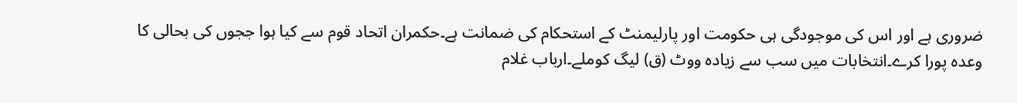ضروری ہے اور اس کی موجودگی ہی حکومت اور پارلیمنٹ کے استحکام کی ضمانت ہے۔حکمران اتحاد قوم سے کیا ہوا ججوں کی بحالی کا وعدہ پورا کرے۔انتخابات میں سب سے زیادہ ووٹ (ق) لیگ کوملے۔ارباب غلام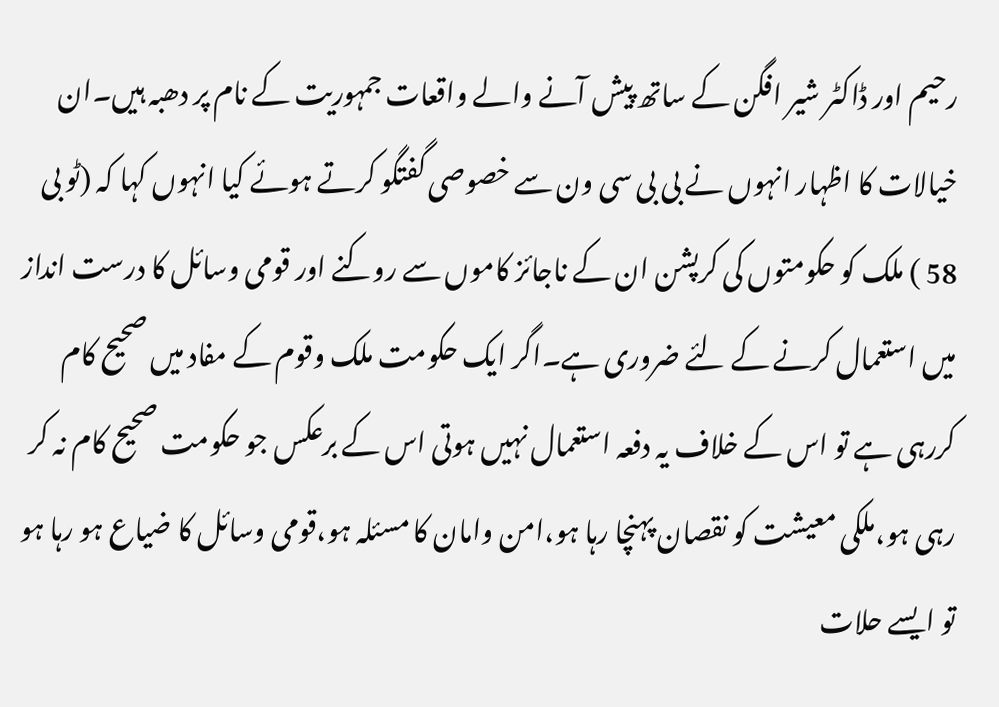رحیم اور ڈاکٹر شیر افگن کے ساتھ پیش آنے والے واقعات جمہوریت کے نام پر دھبہ ہیں۔ان خیالات کا اظہار انہوں نے بی بی سی ون سے خصوصی گفتگو کرتے ہوئے کیا انہوں کہا کہ (ٹو بی 58 ) ملک کو حکومتوں کی کرپشن ان کے ناجائز کاموں سے روکنے اور قومی وسائل کا درست انداز میں استعمال کرنے کے لئے ضروری ہے۔اگر ایک حکومت ملک وقوم کے مفاد میں صحیح کام کررہی ہے تو اس کے خلاف یہ دفعہ استعمال نہیں ہوتی اس کے برعکس جو حکومت صحیح کام نہ کر رہی ہو،ملکی معیشت کو نقصان پہنچا رہا ہو،امن وامان کا مسئلہ ہو،قومی وسائل کا ضیاع ہو رہا ہو تو ایسے حلات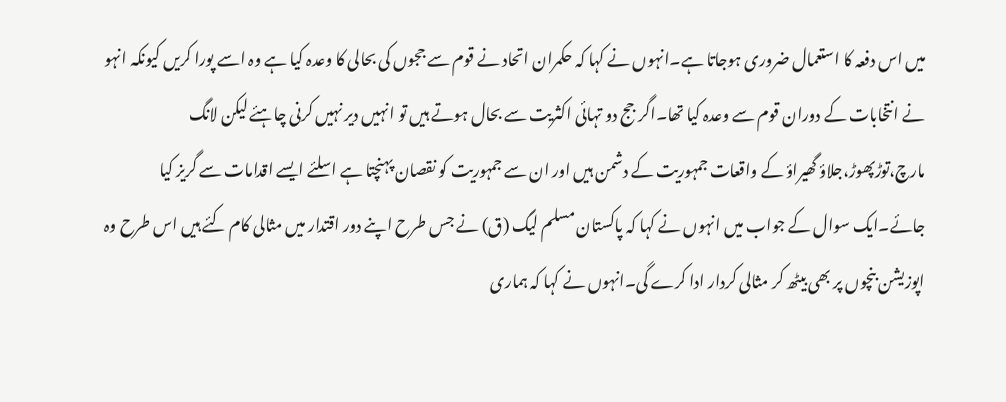میں اس دفعہ کا استعمال ضروری ہوجاتا ہے۔انہوں نے کہا کہ حکمران اتحاد نے قوم سے ججوں کی بحالی کا وعدہ کیا ہے وہ اسے پورا کریں کیونکہ انہو نے انتخابات کے دوران قوم سے وعدہ کیا تھا۔اگر جج دو تہائی اکثریت سے بحال ہوتے ہیں تو انہیں دیر نہیں کرنی چاہئے لیکن لانگ مارچ،توڑپھوڑ،جلاؤ گھیراؤ کے واقعات جمہوریت کے دشمن ہیں اور ان سے جمہوریت کو نقصان پہنچتا ہے اسلئے ایسے اقدامات سے گریز کیا جائے۔ایک سوال کے جواب میں انہوں نے کہا کہ پاکستان مسلم لیگ (ق) نے جس طرح اپنے دور اقتدار میں مثالی کام کئے ہیں اس طرح وہ اپوزیشن بنچوں پر بھی بیٹھ کر مثالی کردار ادا کرے گی۔انہوں نے کہا کہ ہماری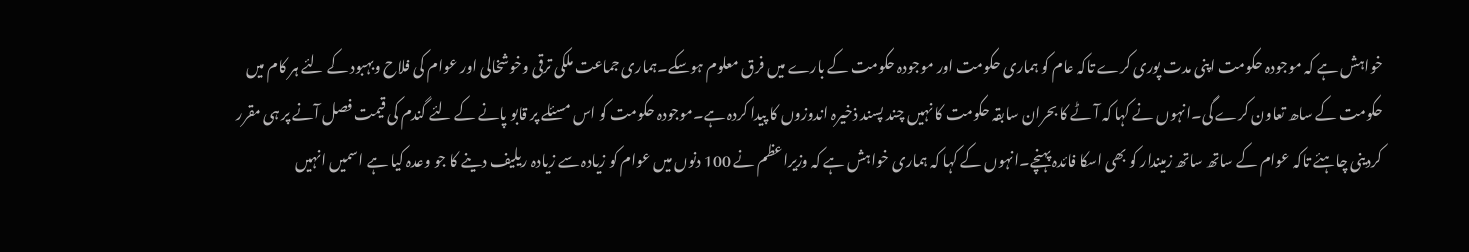خواہش ہے کہ موجودہ حکومت اپنی مدت پوری کرے تاکہ عام کو ہماری حکومت اور موجودہ حکومت کے بارے میں فرق معلوم ہوسکے۔ہماری جماعت ملکی ترقی وخوشخالی اور عوام کی فلاح وبہبود کے لئے ہر کام میں حکومت کے ساھ تعاون کرے گی۔انہوں نے کہا کہ آٹے کا بحران سابقہ حکومت کا نہیں چند پسند ذخیرہ اندوزوں کا پیدا کردہ ہے۔موجودہ حکومت کو اس مسئلے پر قابو پانے کے لئے گندم کی قیمت فصل آنے پر ہی مقرر کردینی چاہئے تاکہ عوام کے ساتھ ساتھ زمیندار کو بھی اسکا فائدہ پہنچے۔انہوں کے کہا کہ ہماری خواہش ہے کہ وزیراعظم نے 100 دنوں میں عوام کو زیادہ سے زیادہ ریلیف دینے کا جو وعدہ کیا ہے اسمیں انہیں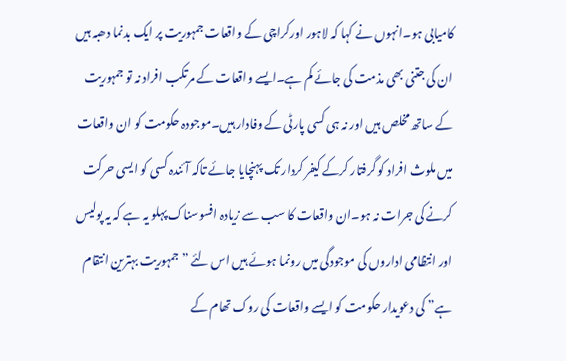کامیابی ہو۔انہوں نے کہا کہ لاہور اورکراچی کے واقعات جمہوریت پر ایک بدنما دھبہ ہیں ان کی جتنی بھی مذمت کی جائے کم ہے۔ایسے واقعات کے مرتکب افراد نہ تو جمہوریت کے ساتھ مخلص ہیں اور نہ ہی کسی پارٹی کے وفادار ہیں۔موجودہ حکومت کو ان واقعات میں ملوث افراد کو گرفتار کرکے کیفر کردار تک پہنچایا جائے تاکہ آئندہ کسی کو ایسی حرکت کرنے کی جرات نہ ہو۔ان واقعات کا سب سے زیادہ افسوسناک پہلو یہ ہے کہ یہ پولیس اور انتظامی اداروں کی موجودگی میں رونما ہوئے ہیں اس لئے ”جمہوریت بہترین انتقام ہے” کی دعویدار حکومت کو ایسے واقعات کی روک تھام کے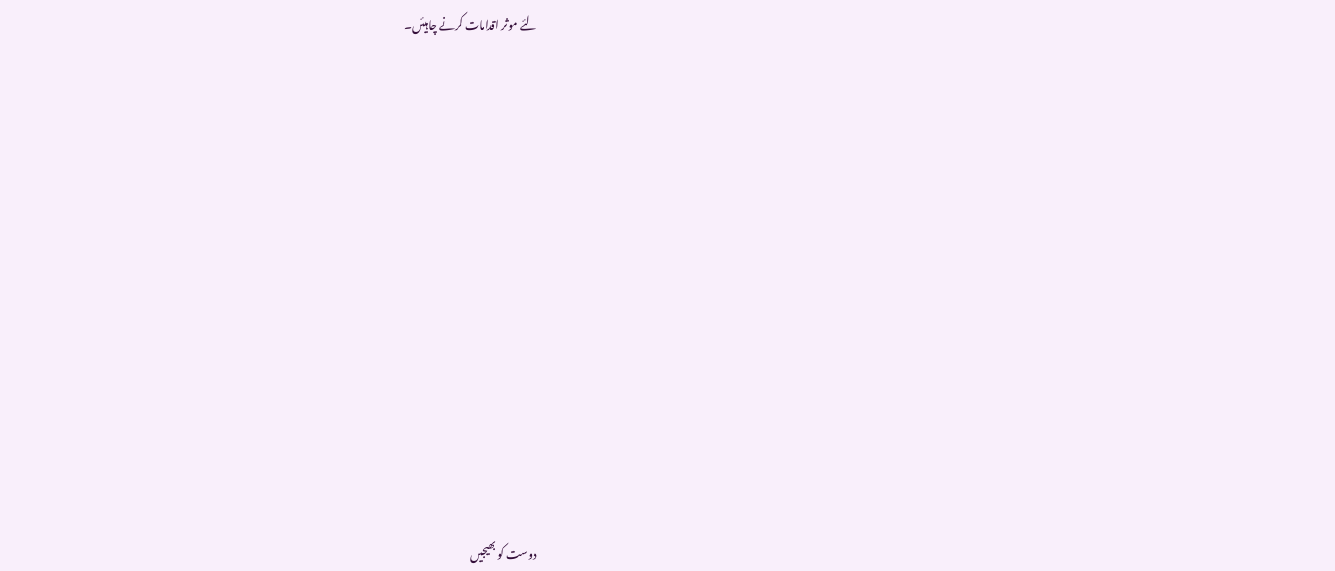لئے موثر اقدامات کرنے چاہیئں۔

















دوست کو بھیجیں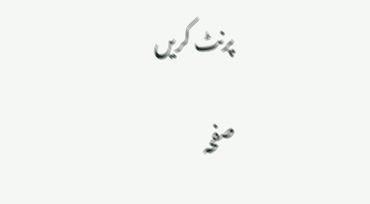پرنٹ کریں

صفحہ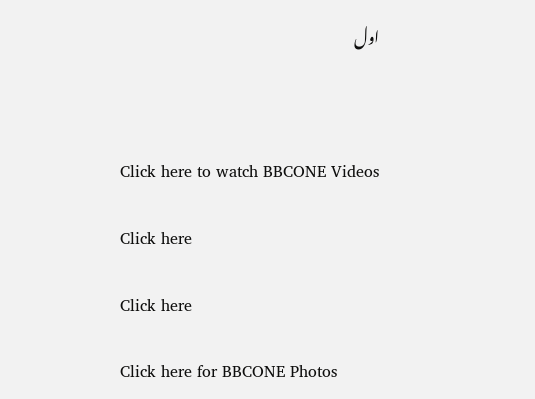اول



Click here to watch BBCONE Videos

Click here

Click here

Click here for BBCONE Photos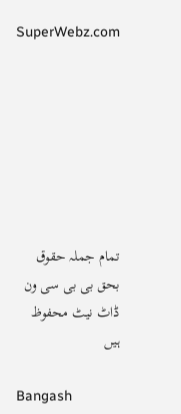SuperWebz.com







تمام جملہ حقوق بحق بی بی سی ون ڈاٹ نیٹ محفوظ ہیں

Bangash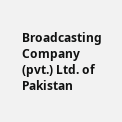Broadcasting Company (pvt.) Ltd. of Pakistan